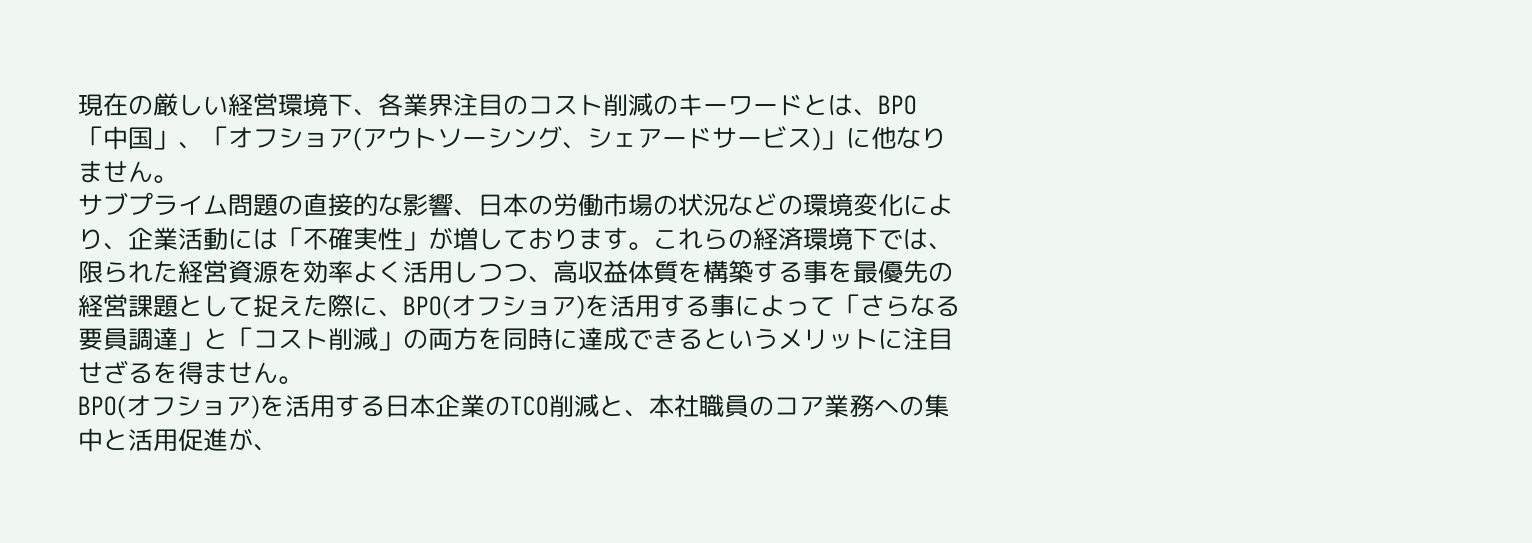現在の厳しい経営環境下、各業界注目のコスト削減のキーワードとは、BPO「中国」、「オフショア(アウトソーシング、シェアードサービス)」に他なりません。
サブプライム問題の直接的な影響、日本の労働市場の状況などの環境変化により、企業活動には「不確実性」が増しております。これらの経済環境下では、限られた経営資源を効率よく活用しつつ、高収益体質を構築する事を最優先の経営課題として捉えた際に、BPO(オフショア)を活用する事によって「さらなる要員調達」と「コスト削減」の両方を同時に達成できるというメリットに注目せざるを得ません。
BPO(オフショア)を活用する日本企業のTCO削減と、本社職員のコア業務への集中と活用促進が、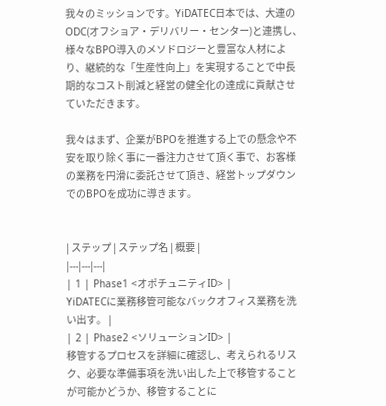我々のミッションです。YiDATEC日本では、大連のODC(オフショア・デリバリー・センター)と連携し、様々なBPO導入のメソドロジーと豊富な人材により、継続的な「生産性向上」を実現することで中長期的なコスト削減と経営の健全化の達成に貢献させていただきます。

我々はまず、企業がBPOを推進する上での懸念や不安を取り除く事に一番注力させて頂く事で、お客様の業務を円滑に委託させて頂き、経営トップダウンでのBPOを成功に導きます。


| ステップ | ステップ名 | 概要 |
|---|---|---|
| 1 | Phase1 <オポチュニティID> |
YiDATECに業務移管可能なバックオフィス業務を洗い出す。 |
| 2 | Phase2 <ソリューションID> |
移管するプロセスを詳細に確認し、考えられるリスク、必要な準備事項を洗い出した上で移管することが可能かどうか、移管することに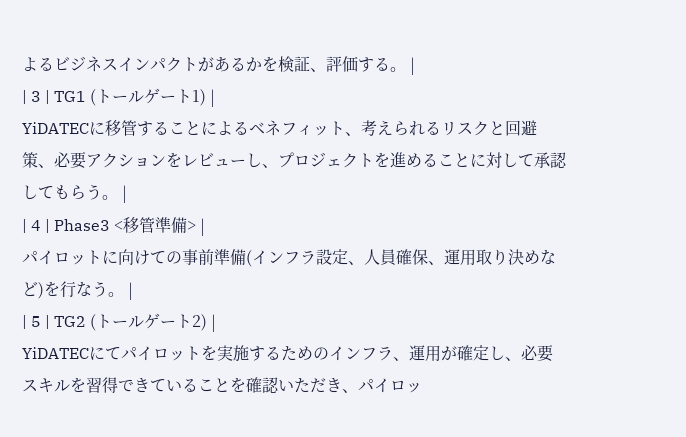よるビジネスインパクトがあるかを検証、評価する。 |
| 3 | TG1 (トールゲート1) |
YiDATECに移管することによるベネフィット、考えられるリスクと回避策、必要アクションをレビューし、プロジェクトを進めることに対して承認してもらう。 |
| 4 | Phase3 <移管準備> |
パイロットに向けての事前準備(インフラ設定、人員確保、運用取り決めなど)を行なう。 |
| 5 | TG2 (トールゲート2) |
YiDATECにてパイロットを実施するためのインフラ、運用が確定し、必要スキルを習得できていることを確認いただき、パイロッ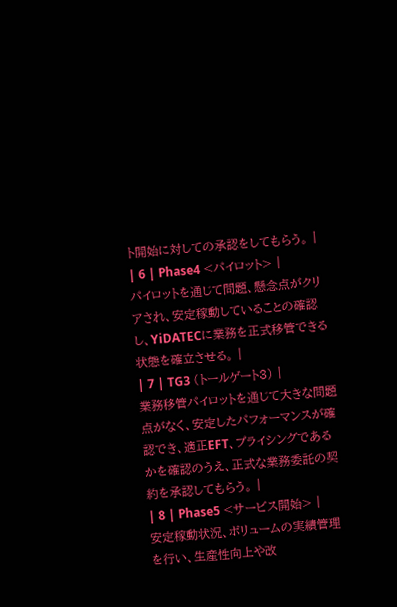ト開始に対しての承認をしてもらう。 |
| 6 | Phase4 <パイロット> |
パイロットを通じて問題、懸念点がクリアされ、安定稼動していることの確認し、YiDATECに業務を正式移管できる状態を確立させる。 |
| 7 | TG3 (トールゲート3) |
業務移管パイロットを通じて大きな問題点がなく、安定したパフォーマンスが確認でき、適正EFT、プライシングであるかを確認のうえ、正式な業務委託の契約を承認してもらう。 |
| 8 | Phase5 <サービス開始> |
安定稼動状況、ボリュームの実績管理を行い、生産性向上や改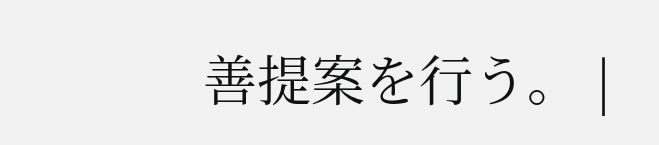善提案を行う。 |